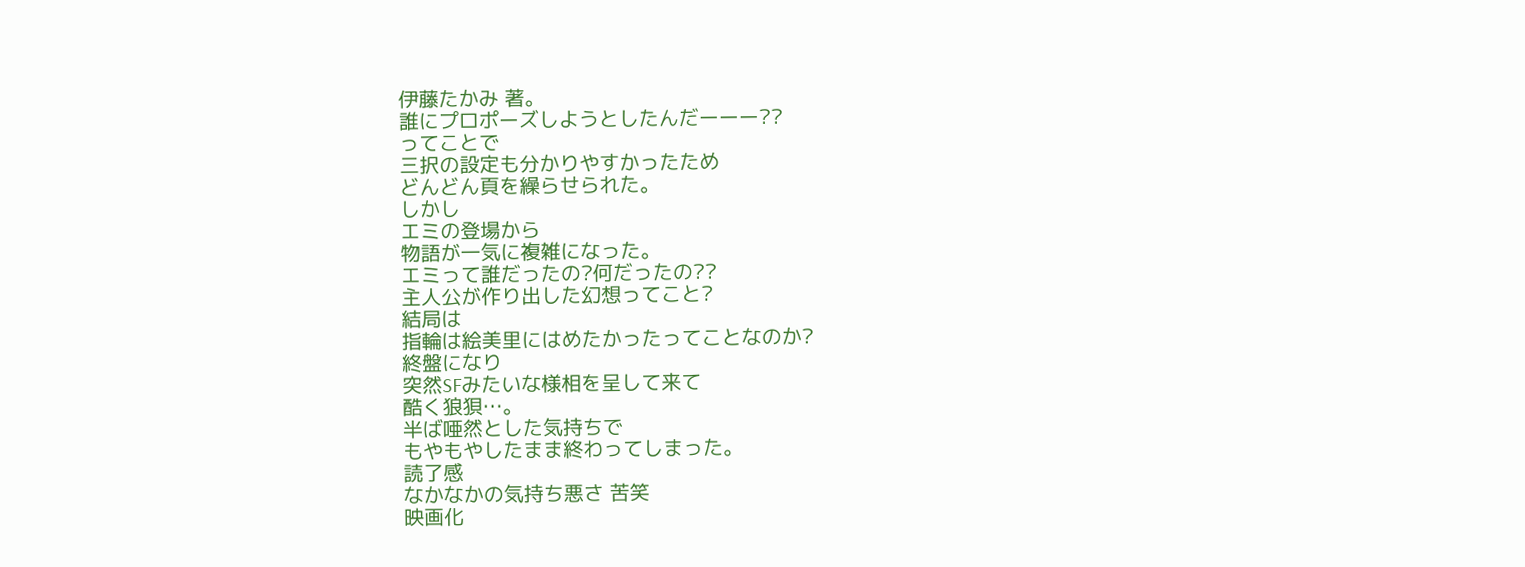伊藤たかみ 著。
誰にプロポーズしようとしたんだーーー??
ってことで
三択の設定も分かりやすかったため
どんどん頁を繰らせられた。
しかし
エミの登場から
物語が一気に複雑になった。
エミって誰だったの?何だったの??
主人公が作り出した幻想ってこと?
結局は
指輪は絵美里にはめたかったってことなのか?
終盤になり
突然SFみたいな様相を呈して来て
酷く狼狽…。
半ば唖然とした気持ちで
もやもやしたまま終わってしまった。
読了感
なかなかの気持ち悪さ 苦笑
映画化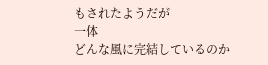もされたようだが
一体
どんな風に完結しているのか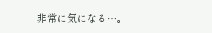非常に気になる…。